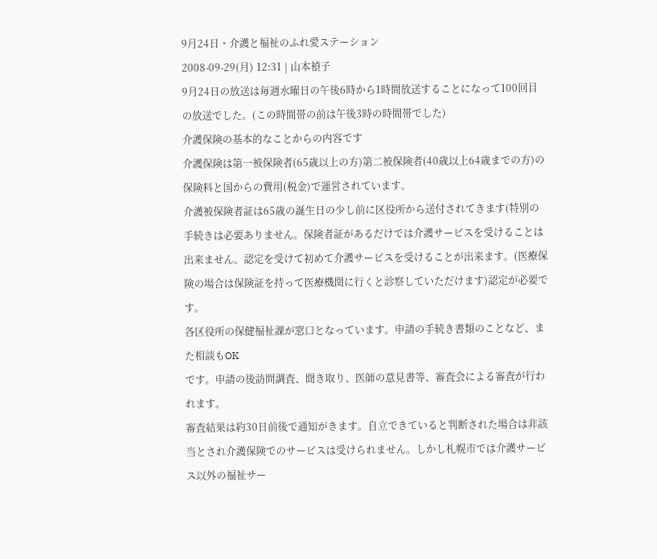9月24日・介護と福祉のふれ愛ステーション
2008-09-29(月) 12:31 | 山本禎子
9月24日の放送は毎週水曜日の午後6時から1時間放送することになって100回目の放送でした。(この時間帯の前は午後3時の時間帯でした)
介護保険の基本的なことからの内容です
介護保険は第一被保険者(65歳以上の方)第二被保険者(40歳以上64歳までの方)の保険料と国からの費用(税金)で運営されています。
介護被保険者証は65歳の誕生日の少し前に区役所から送付されてきます(特別の手続きは必要ありません。保険者証があるだけでは介護サービスを受けることは出来ません。認定を受けて初めて介護サービスを受けることが出来ます。(医療保険の場合は保険証を持って医療機関に行くと診察していただけます)認定が必要です。
各区役所の保健福祉課が窓口となっています。申請の手続き書類のことなど、また相談もOK
です。申請の後訪問調査、聞き取り、医師の意見書等、審査会による審査が行われます。
審査結果は約30日前後で通知がきます。自立できていると判断された場合は非該当とされ介護保険でのサービスは受けられません。しかし札幌市では介護サービス以外の福祉サー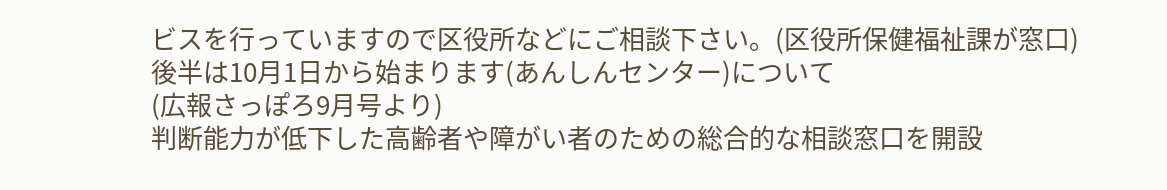ビスを行っていますので区役所などにご相談下さい。(区役所保健福祉課が窓口)
後半は10月1日から始まります(あんしんセンター)について
(広報さっぽろ9月号より)
判断能力が低下した高齢者や障がい者のための総合的な相談窓口を開設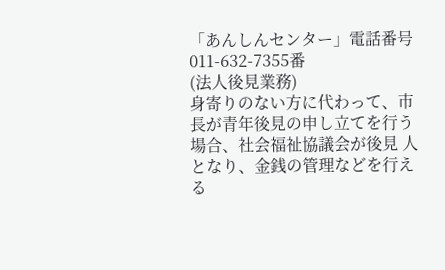「あんしんセンター」電話番号 011-632-7355番
(法人後見業務)
身寄りのない方に代わって、市長が青年後見の申し立てを行う場合、社会福祉協議会が後見 人となり、金銭の管理などを行える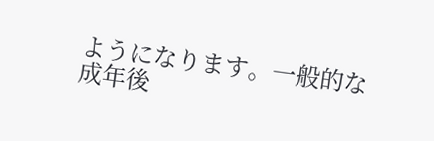ようになります。一般的な成年後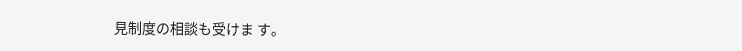見制度の相談も受けま す。